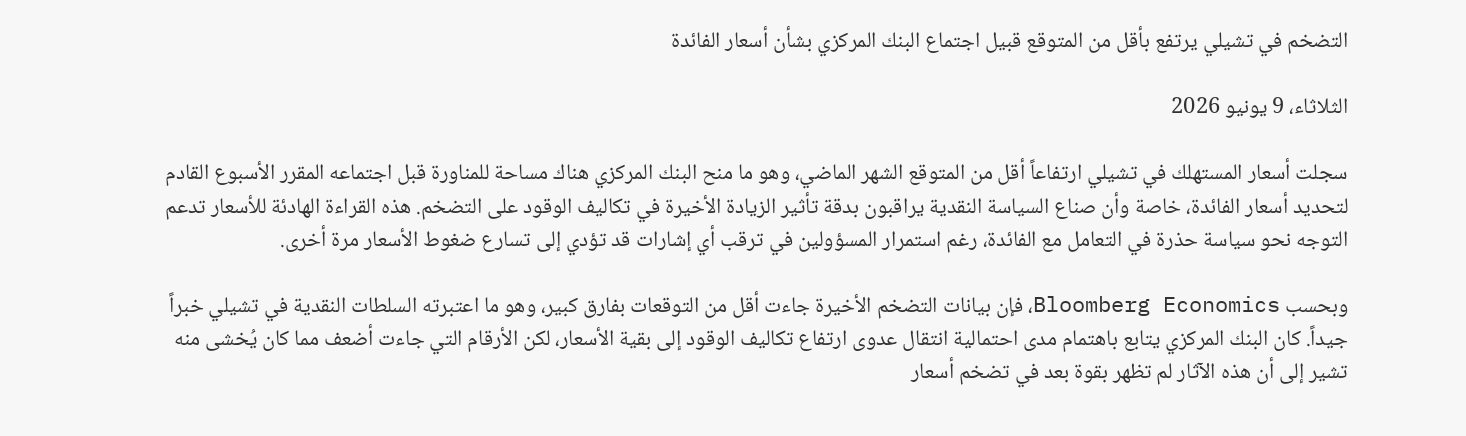التضخم في تشيلي يرتفع بأقل من المتوقع قبيل اجتماع البنك المركزي بشأن أسعار الفائدة

الثلاثاء، 9 يونيو 2026

سجلت أسعار المستهلك في تشيلي ارتفاعاً أقل من المتوقع الشهر الماضي، وهو ما منح البنك المركزي هناك مساحة للمناورة قبل اجتماعه المقرر الأسبوع القادم لتحديد أسعار الفائدة، خاصة وأن صناع السياسة النقدية يراقبون بدقة تأثير الزيادة الأخيرة في تكاليف الوقود على التضخم. هذه القراءة الهادئة للأسعار تدعم التوجه نحو سياسة حذرة في التعامل مع الفائدة، رغم استمرار المسؤولين في ترقب أي إشارات قد تؤدي إلى تسارع ضغوط الأسعار مرة أخرى.

وبحسب Bloomberg Economics، فإن بيانات التضخم الأخيرة جاءت أقل من التوقعات بفارق كبير، وهو ما اعتبرته السلطات النقدية في تشيلي خبراً جيداً. كان البنك المركزي يتابع باهتمام مدى احتمالية انتقال عدوى ارتفاع تكاليف الوقود إلى بقية الأسعار، لكن الأرقام التي جاءت أضعف مما كان يُخشى منه تشير إلى أن هذه الآثار لم تظهر بقوة بعد في تضخم أسعار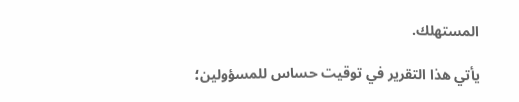المستهلك.

يأتي هذا التقرير في توقيت حساس للمسؤولين؛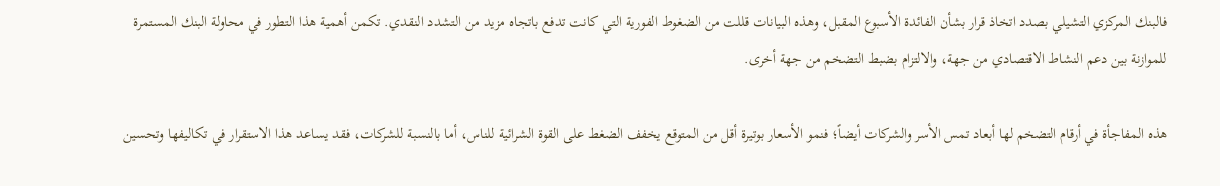فالبنك المركزي التشيلي بصدد اتخاذ قرار بشأن الفائدة الأسبوع المقبل، وهذه البيانات قللت من الضغوط الفورية التي كانت تدفع باتجاه مزيد من التشدد النقدي. تكمن أهمية هذا التطور في محاولة البنك المستمرة للموازنة بين دعم النشاط الاقتصادي من جهة، والالتزام بضبط التضخم من جهة أخرى.

هذه المفاجأة في أرقام التضخم لها أبعاد تمس الأسر والشركات أيضاً؛ فنمو الأسعار بوتيرة أقل من المتوقع يخفف الضغط على القوة الشرائية للناس، أما بالنسبة للشركات، فقد يساعد هذا الاستقرار في تكاليفها وتحسين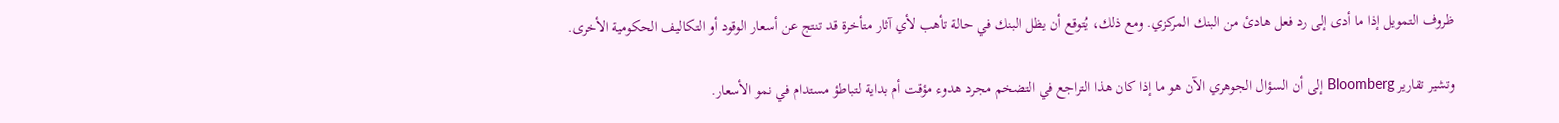ظروف التمويل إذا ما أدى إلى رد فعل هادئ من البنك المركزي. ومع ذلك، يُتوقع أن يظل البنك في حالة تأهب لأي آثار متأخرة قد تنتج عن أسعار الوقود أو التكاليف الحكومية الأخرى.

وتشير تقارير Bloomberg إلى أن السؤال الجوهري الآن هو ما إذا كان هذا التراجع في التضخم مجرد هدوء مؤقت أم بداية لتباطؤ مستدام في نمو الأسعار.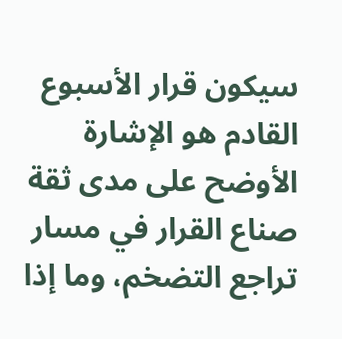سيكون قرار الأسبوع القادم هو الإشارة الأوضح على مدى ثقة صناع القرار في مسار تراجع التضخم، وما إذا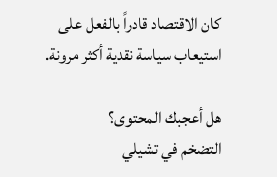كان الاقتصاد قادراً بالفعل على استيعاب سياسة نقدية أكثر مرونة.

هل أعجبك المحتوى؟
التضخم في تشيلي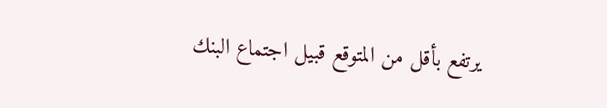يرتفع بأقل من المتوقع قبيل اجتماع البنك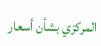المركزي بشأن أسعار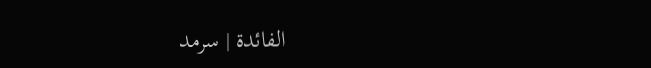الفائدة | سرمد